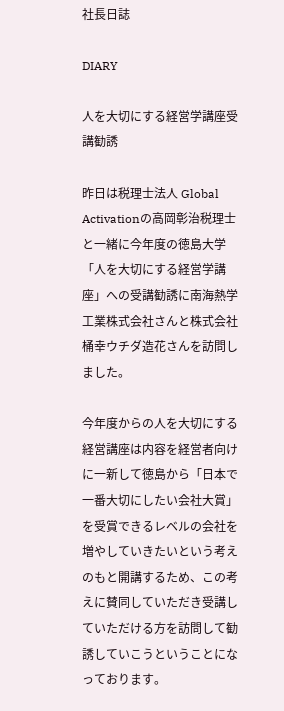社長日誌

DIARY

人を大切にする経営学講座受講勧誘

昨日は税理士法人 Global Activationの高岡彰治税理士と一緒に今年度の徳島大学「人を大切にする経営学講座」への受講勧誘に南海熱学工業株式会社さんと株式会社桶幸ウチダ造花さんを訪問しました。

今年度からの人を大切にする経営講座は内容を経営者向けに一新して徳島から「日本で一番大切にしたい会社大賞」を受賞できるレベルの会社を増やしていきたいという考えのもと開講するため、この考えに賛同していただき受講していただける方を訪問して勧誘していこうということになっております。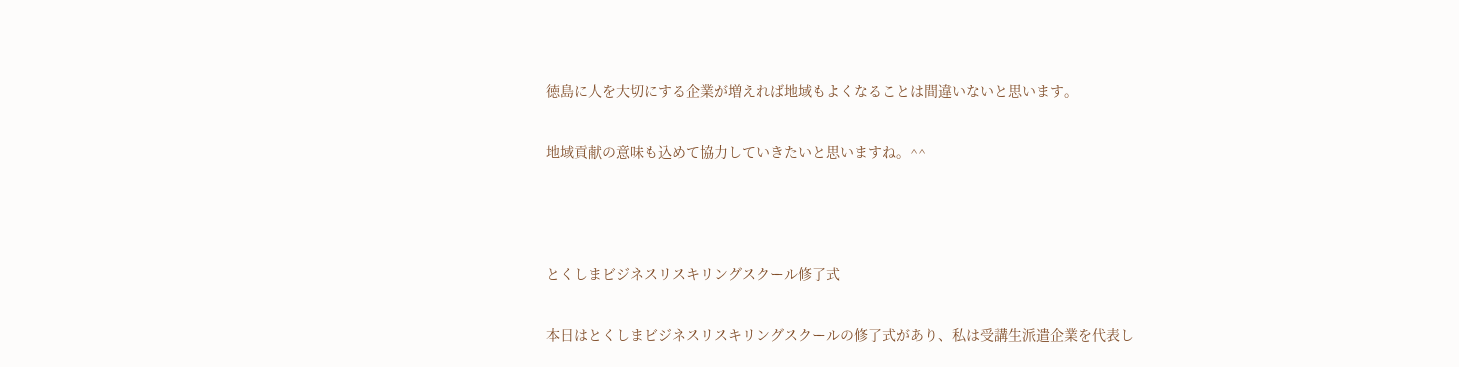徳島に人を大切にする企業が増えれば地域もよくなることは間違いないと思います。

地域貢献の意味も込めて協力していきたいと思いますね。^^



とくしまビジネスリスキリングスクール修了式

本日はとくしまビジネスリスキリングスクールの修了式があり、私は受講生派遣企業を代表し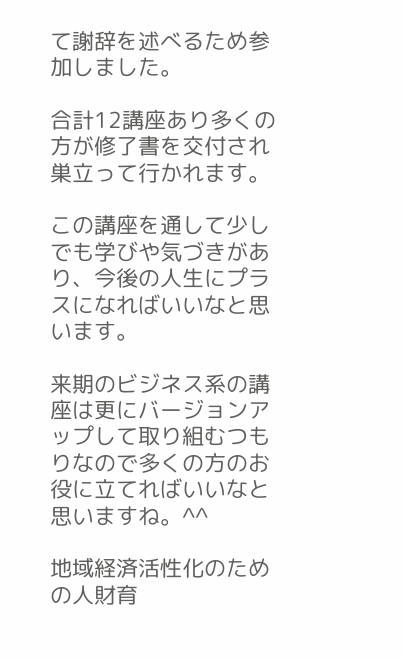て謝辞を述べるため参加しました。

合計12講座あり多くの方が修了書を交付され巣立って行かれます。

この講座を通して少しでも学びや気づきがあり、今後の人生にプラスになればいいなと思います。

来期のビジネス系の講座は更にバージョンアップして取り組むつもりなので多くの方のお役に立てればいいなと思いますね。^^

地域経済活性化のための人財育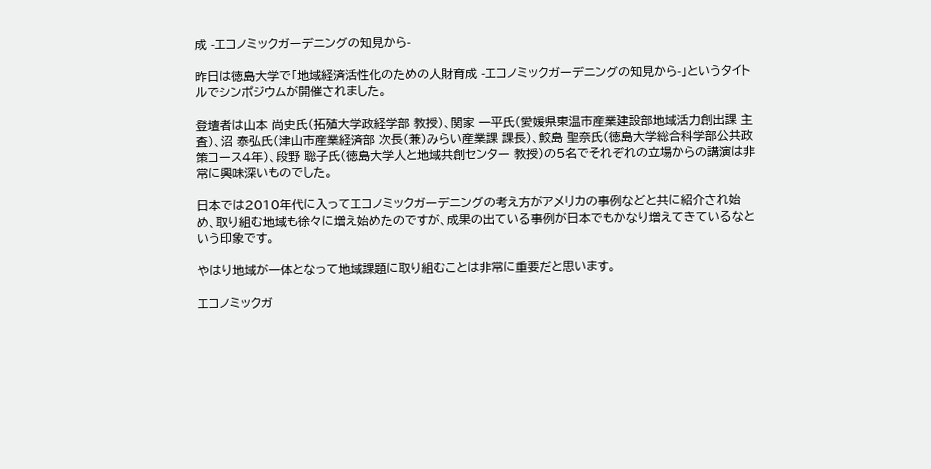成 -エコノミックガーデニングの知見から-

昨日は徳島大学で「地域経済活性化のための人財育成 -エコノミックガーデニングの知見から-」というタイトルでシンポジウムが開催されました。

登壇者は山本 尚史氏(拓殖大学政経学部 教授)、関家 一平氏(愛媛県東温市産業建設部地域活力創出課 主査)、沼 泰弘氏(津山市産業経済部 次長(兼)みらい産業課 課長)、鮫島 聖奈氏(徳島大学総合科学部公共政策コース4年)、段野 聡子氏(徳島大学人と地域共創センター 教授)の5名でそれぞれの立場からの講演は非常に興味深いものでした。

日本では2010年代に入ってエコノミックガーデニングの考え方がアメリカの事例などと共に紹介され始め、取り組む地域も徐々に増え始めたのですが、成果の出ている事例が日本でもかなり増えてきているなという印象です。

やはり地域が一体となって地域課題に取り組むことは非常に重要だと思います。

エコノミックガ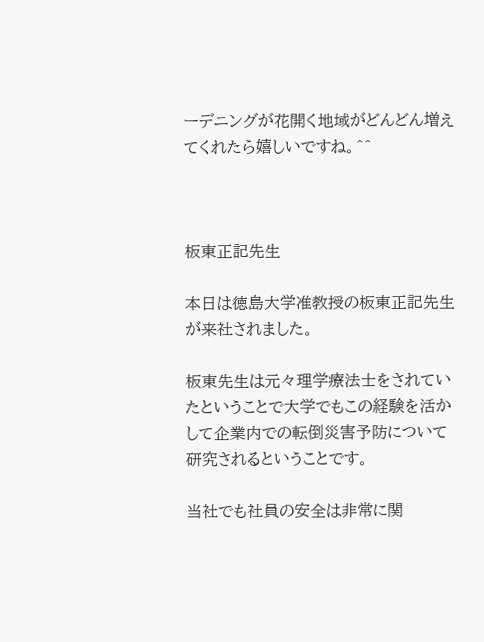ーデニングが花開く地域がどんどん増えてくれたら嬉しいですね。^^



板東正記先生

本日は徳島大学准教授の板東正記先生が来社されました。

板東先生は元々理学療法士をされていたということで大学でもこの経験を活かして企業内での転倒災害予防について研究されるということです。

当社でも社員の安全は非常に関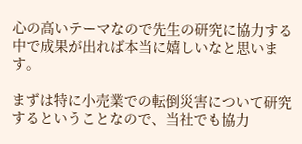心の高いテーマなので先生の研究に協力する中で成果が出れば本当に嬉しいなと思います。

まずは特に小売業での転倒災害について研究するということなので、当社でも協力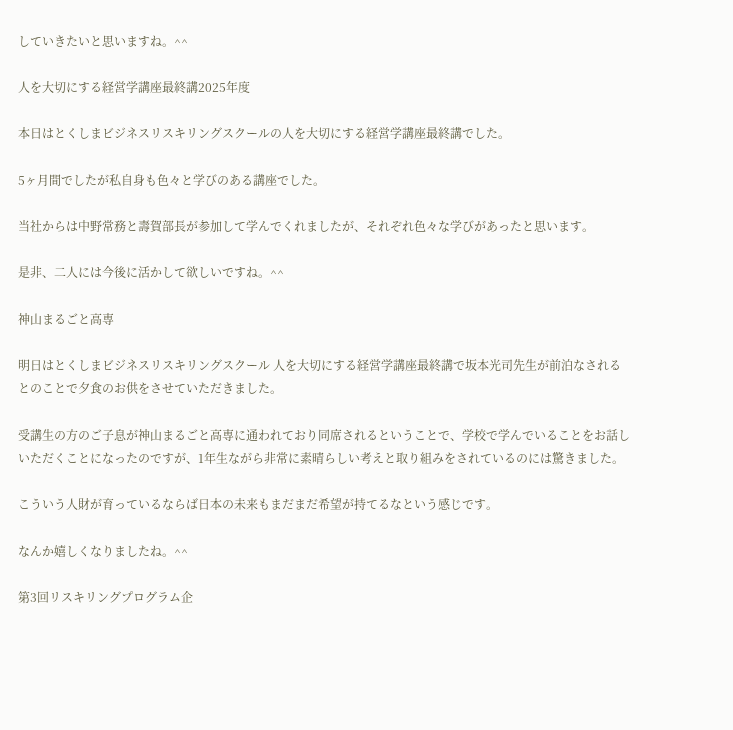していきたいと思いますね。^^

人を大切にする経営学講座最終講2025年度

本日はとくしまビジネスリスキリングスクールの人を大切にする経営学講座最終講でした。

5ヶ月間でしたが私自身も色々と学びのある講座でした。

当社からは中野常務と壽賀部長が参加して学んでくれましたが、それぞれ色々な学びがあったと思います。

是非、二人には今後に活かして欲しいですね。^^

神山まるごと高専

明日はとくしまビジネスリスキリングスクール 人を大切にする経営学講座最終講で坂本光司先生が前泊なされるとのことで夕食のお供をさせていただきました。

受講生の方のご子息が神山まるごと高専に通われており同席されるということで、学校で学んでいることをお話しいただくことになったのですが、1年生ながら非常に素晴らしい考えと取り組みをされているのには驚きました。

こういう人財が育っているならば日本の未来もまだまだ希望が持てるなという感じです。

なんか嬉しくなりましたね。^^

第3回リスキリングプログラム企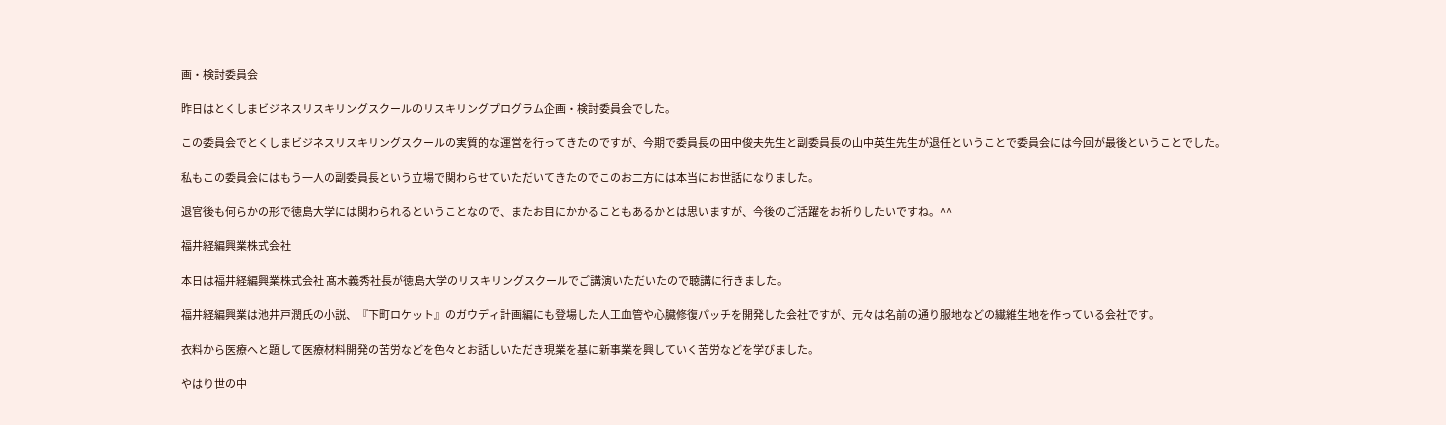画・検討委員会

昨日はとくしまビジネスリスキリングスクールのリスキリングプログラム企画・検討委員会でした。

この委員会でとくしまビジネスリスキリングスクールの実質的な運営を行ってきたのですが、今期で委員長の田中俊夫先生と副委員長の山中英生先生が退任ということで委員会には今回が最後ということでした。

私もこの委員会にはもう一人の副委員長という立場で関わらせていただいてきたのでこのお二方には本当にお世話になりました。

退官後も何らかの形で徳島大学には関わられるということなので、またお目にかかることもあるかとは思いますが、今後のご活躍をお祈りしたいですね。^^

福井経編興業株式会社

本日は福井経編興業株式会社 髙木義秀社長が徳島大学のリスキリングスクールでご講演いただいたので聴講に行きました。

福井経編興業は池井戸潤氏の小説、『下町ロケット』のガウディ計画編にも登場した人工血管や心臓修復パッチを開発した会社ですが、元々は名前の通り服地などの繊維生地を作っている会社です。

衣料から医療へと題して医療材料開発の苦労などを色々とお話しいただき現業を基に新事業を興していく苦労などを学びました。

やはり世の中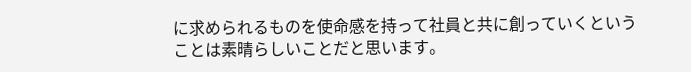に求められるものを使命感を持って社員と共に創っていくということは素晴らしいことだと思います。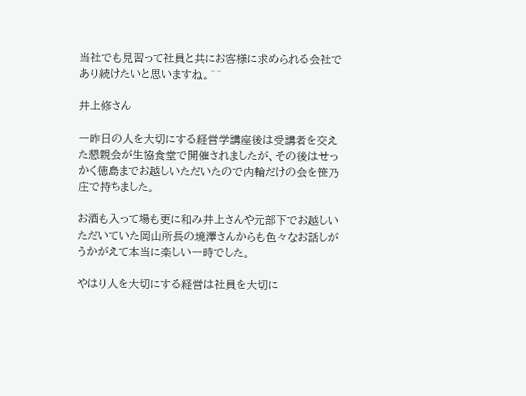当社でも見習って社員と共にお客様に求められる会社であり続けたいと思いますね。^^

井上修さん

一昨日の人を大切にする経営学講座後は受講者を交えた懇親会が生協食堂で開催されましたが、その後はせっかく徳島までお越しいただいたので内輪だけの会を笹乃庄で持ちました。

お酒も入って場も更に和み井上さんや元部下でお越しいただいていた岡山所長の境澤さんからも色々なお話しがうかがえて本当に楽しい一時でした。

やはり人を大切にする経営は社員を大切に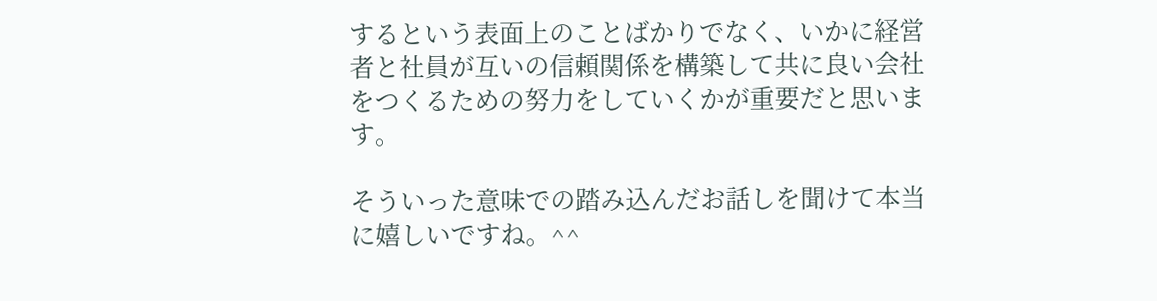するという表面上のことばかりでなく、いかに経営者と社員が互いの信頼関係を構築して共に良い会社をつくるための努力をしていくかが重要だと思います。

そういった意味での踏み込んだお話しを聞けて本当に嬉しいですね。^^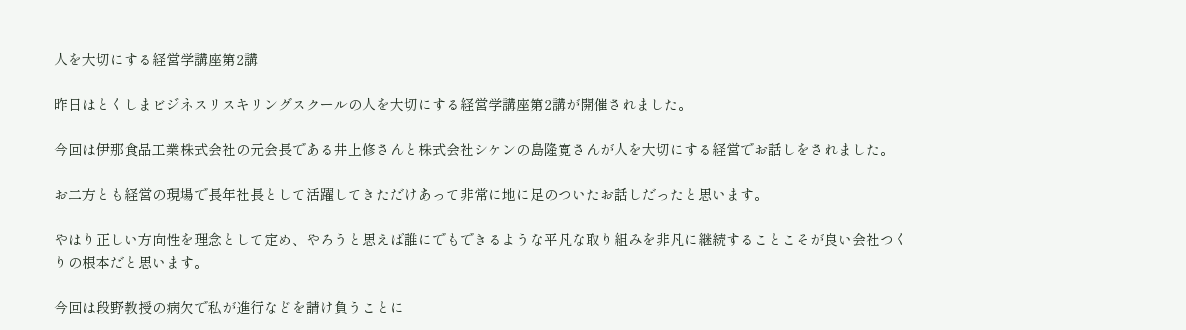人を大切にする経営学講座第2講

昨日はとくしまビジネスリスキリングスクールの人を大切にする経営学講座第2講が開催されました。

今回は伊那食品工業株式会社の元会長である井上修さんと株式会社シケンの島隆寛さんが人を大切にする経営でお話しをされました。

お二方とも経営の現場で長年社長として活躍してきただけあって非常に地に足のついたお話しだったと思います。

やはり正しい方向性を理念として定め、やろうと思えば誰にでもできるような平凡な取り組みを非凡に継続することこそが良い会社つくりの根本だと思います。

今回は段野教授の病欠で私が進行などを請け負うことに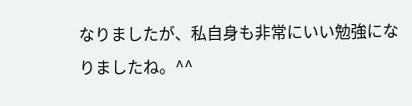なりましたが、私自身も非常にいい勉強になりましたね。^^